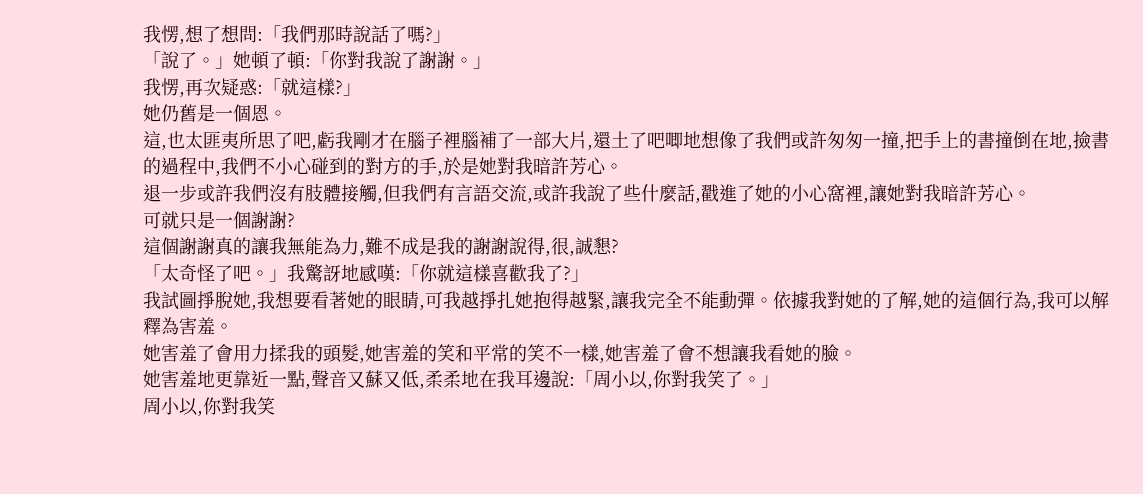我愣,想了想問:「我們那時說話了嗎?」
「說了。」她頓了頓:「你對我說了謝謝。」
我愣,再次疑惑:「就這樣?」
她仍舊是一個恩。
這,也太匪夷所思了吧,虧我剛才在腦子裡腦補了一部大片,還土了吧唧地想像了我們或許匆匆一撞,把手上的書撞倒在地,撿書的過程中,我們不小心碰到的對方的手,於是她對我暗許芳心。
退一步或許我們沒有肢體接觸,但我們有言語交流,或許我說了些什麼話,戳進了她的小心窩裡,讓她對我暗許芳心。
可就只是一個謝謝?
這個謝謝真的讓我無能為力,難不成是我的謝謝說得,很,誠懇?
「太奇怪了吧。」我驚訝地感嘆:「你就這樣喜歡我了?」
我試圖掙脫她,我想要看著她的眼睛,可我越掙扎她抱得越緊,讓我完全不能動彈。依據我對她的了解,她的這個行為,我可以解釋為害羞。
她害羞了會用力揉我的頭髮,她害羞的笑和平常的笑不一樣,她害羞了會不想讓我看她的臉。
她害羞地更靠近一點,聲音又蘇又低,柔柔地在我耳邊說:「周小以,你對我笑了。」
周小以,你對我笑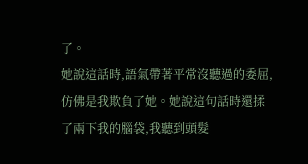了。
她說這話時,語氣帶著平常沒聽過的委屈,仿佛是我欺負了她。她說這句話時還揉了兩下我的腦袋,我聽到頭髮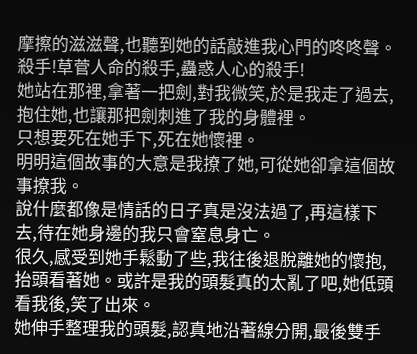摩擦的滋滋聲,也聽到她的話敲進我心門的咚咚聲。
殺手!草菅人命的殺手,蠱惑人心的殺手!
她站在那裡,拿著一把劍,對我微笑,於是我走了過去,抱住她,也讓那把劍刺進了我的身體裡。
只想要死在她手下,死在她懷裡。
明明這個故事的大意是我撩了她,可從她卻拿這個故事撩我。
說什麼都像是情話的日子真是沒法過了,再這樣下去,待在她身邊的我只會窒息身亡。
很久,感受到她手鬆動了些,我往後退脫離她的懷抱,抬頭看著她。或許是我的頭髮真的太亂了吧,她低頭看我後,笑了出來。
她伸手整理我的頭髮,認真地沿著線分開,最後雙手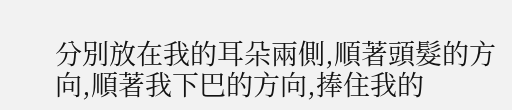分別放在我的耳朵兩側,順著頭髮的方向,順著我下巴的方向,捧住我的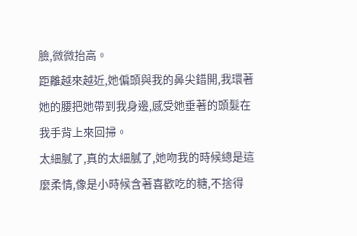臉,微微抬高。
距離越來越近,她偏頭與我的鼻尖錯開,我環著她的腰把她帶到我身邊,感受她垂著的頭髮在我手背上來回掃。
太細膩了,真的太細膩了,她吻我的時候總是這麼柔情,像是小時候含著喜歡吃的糖,不捨得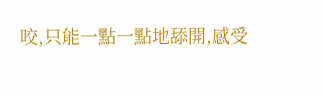咬,只能一點一點地舔開,感受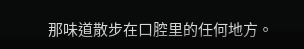那味道散步在口腔里的任何地方。